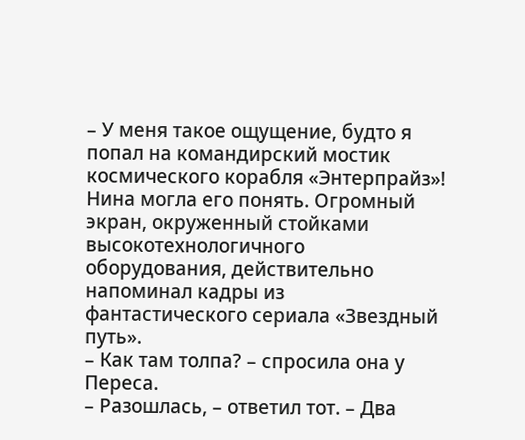– У меня такое ощущение, будто я попал на командирский мостик космического корабля «Энтерпрайз»!
Нина могла его понять. Огромный экран, окруженный стойками высокотехнологичного оборудования, действительно напоминал кадры из фантастического сериала «Звездный путь».
– Как там толпа? – спросила она у Переса.
– Разошлась, – ответил тот. – Два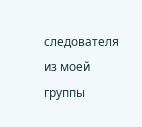следователя из моей группы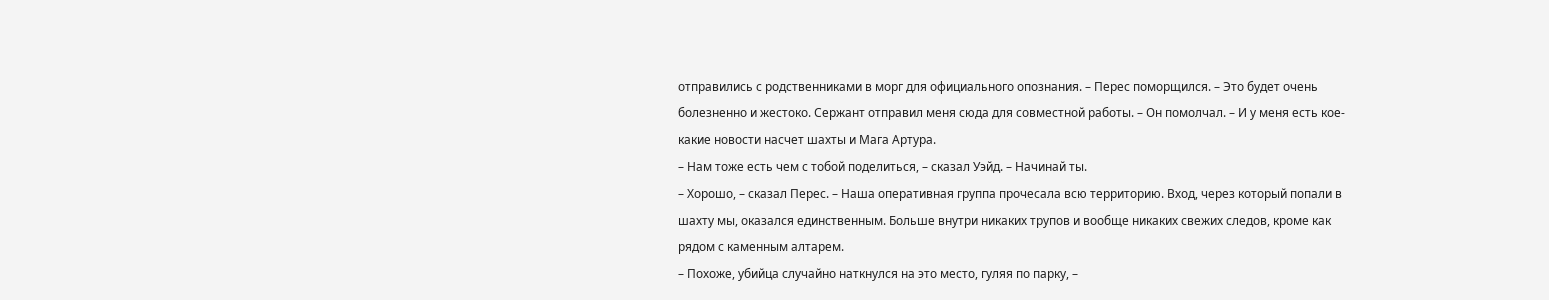отправились с родственниками в морг для официального опознания. – Перес поморщился. – Это будет очень болезненно и жестоко. Сержант отправил меня сюда для совместной работы. – Он помолчал. – И у меня есть кое-какие новости насчет шахты и Мага Артура.
– Нам тоже есть чем с тобой поделиться, – сказал Уэйд. – Начинай ты.
– Хорошо, – сказал Перес. – Наша оперативная группа прочесала всю территорию. Вход, через который попали в шахту мы, оказался единственным. Больше внутри никаких трупов и вообще никаких свежих следов, кроме как рядом с каменным алтарем.
– Похоже, убийца случайно наткнулся на это место, гуляя по парку, –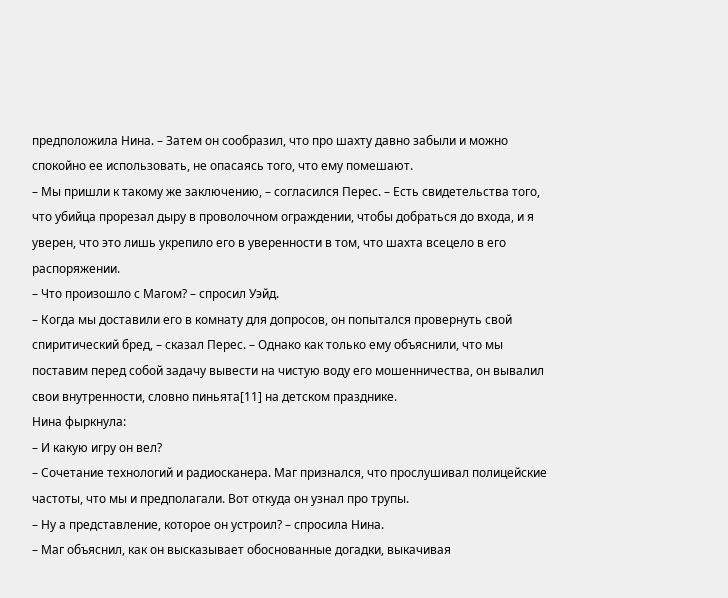предположила Нина. – Затем он сообразил, что про шахту давно забыли и можно спокойно ее использовать, не опасаясь того, что ему помешают.
– Мы пришли к такому же заключению, – согласился Перес. – Есть свидетельства того, что убийца прорезал дыру в проволочном ограждении, чтобы добраться до входа, и я уверен, что это лишь укрепило его в уверенности в том, что шахта всецело в его распоряжении.
– Что произошло с Магом? – спросил Уэйд.
– Когда мы доставили его в комнату для допросов, он попытался провернуть свой спиритический бред, – сказал Перес. – Однако как только ему объяснили, что мы поставим перед собой задачу вывести на чистую воду его мошенничества, он вывалил свои внутренности, словно пиньята[11] на детском празднике.
Нина фыркнула:
– И какую игру он вел?
– Сочетание технологий и радиосканера. Маг признался, что прослушивал полицейские частоты, что мы и предполагали. Вот откуда он узнал про трупы.
– Ну а представление, которое он устроил? – спросила Нина.
– Маг объяснил, как он высказывает обоснованные догадки, выкачивая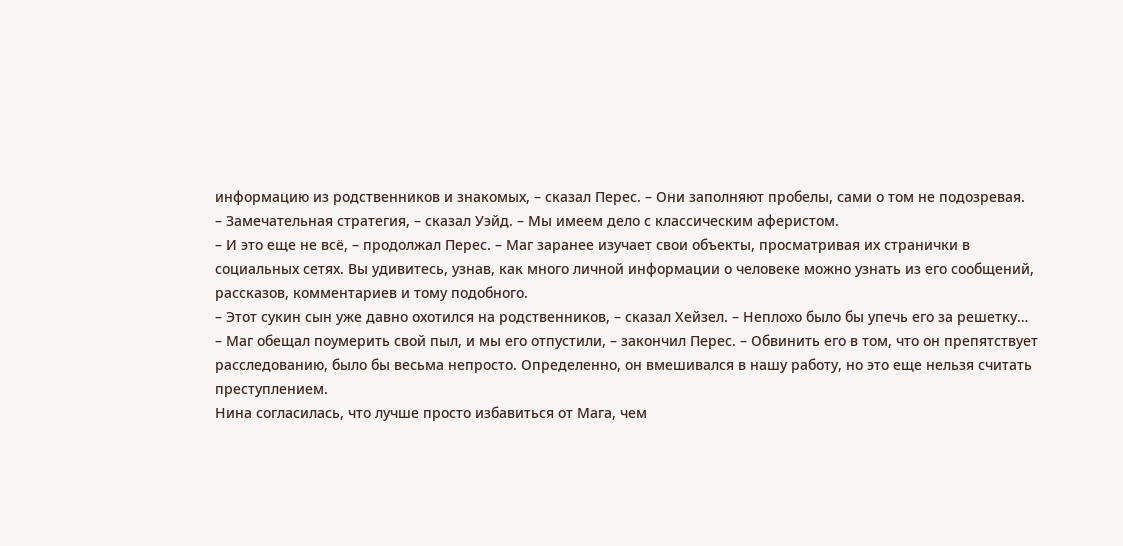информацию из родственников и знакомых, – сказал Перес. – Они заполняют пробелы, сами о том не подозревая.
– Замечательная стратегия, – сказал Уэйд. – Мы имеем дело с классическим аферистом.
– И это еще не всё, – продолжал Перес. – Маг заранее изучает свои объекты, просматривая их странички в социальных сетях. Вы удивитесь, узнав, как много личной информации о человеке можно узнать из его сообщений, рассказов, комментариев и тому подобного.
– Этот сукин сын уже давно охотился на родственников, – сказал Хейзел. – Неплохо было бы упечь его за решетку…
– Маг обещал поумерить свой пыл, и мы его отпустили, – закончил Перес. – Обвинить его в том, что он препятствует расследованию, было бы весьма непросто. Определенно, он вмешивался в нашу работу, но это еще нельзя считать преступлением.
Нина согласилась, что лучше просто избавиться от Мага, чем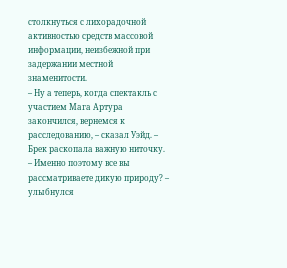столкнуться с лихорадочной активностью средств массовой информации, неизбежной при задержании местной знаменитости.
– Ну а теперь, когда спектакль с участием Мага Артура закончился, вернемся к расследованию, – сказал Уэйд. – Брек раскопала важную ниточку.
– Именно поэтому все вы рассматриваете дикую природу? – улыбнулся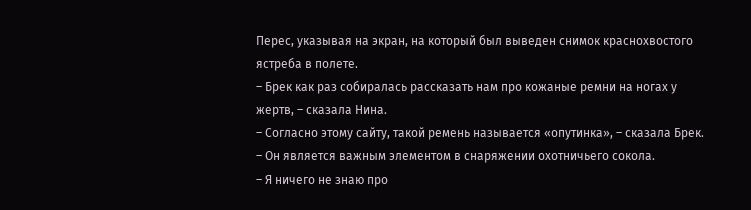Перес, указывая на экран, на который был выведен снимок краснохвостого ястреба в полете.
– Брек как раз собиралась рассказать нам про кожаные ремни на ногах у жертв, – сказала Нина.
– Согласно этому сайту, такой ремень называется «опутинка», – сказала Брек. – Он является важным элементом в снаряжении охотничьего сокола.
– Я ничего не знаю про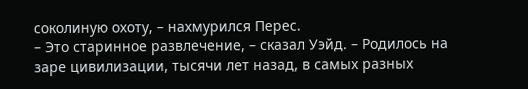соколиную охоту, – нахмурился Перес.
– Это старинное развлечение, – сказал Уэйд. – Родилось на заре цивилизации, тысячи лет назад, в самых разных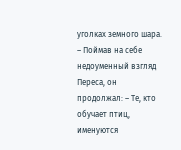уголках земного шара. – Поймав на себе недоуменный взгляд Переса, он продолжал: – Те, кто обучает птиц, именуются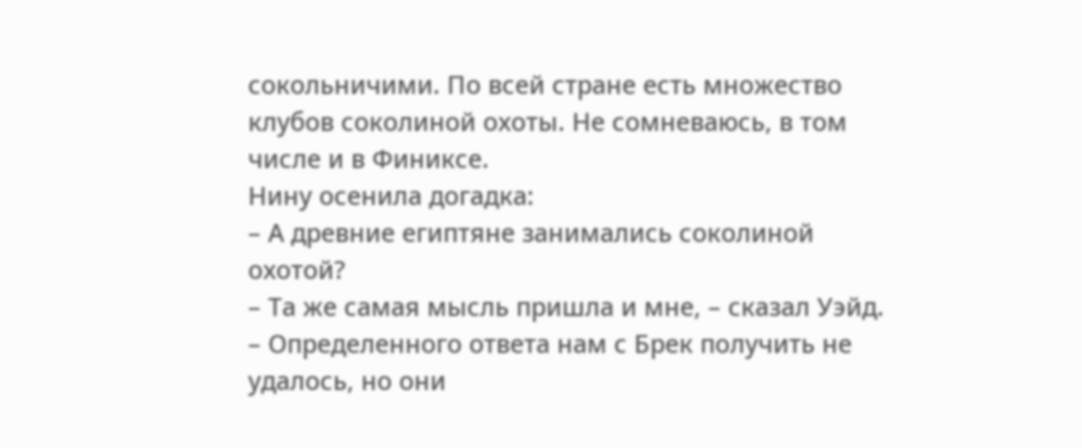сокольничими. По всей стране есть множество клубов соколиной охоты. Не сомневаюсь, в том числе и в Финиксе.
Нину осенила догадка:
– А древние египтяне занимались соколиной охотой?
– Та же самая мысль пришла и мне, – сказал Уэйд. – Определенного ответа нам с Брек получить не удалось, но они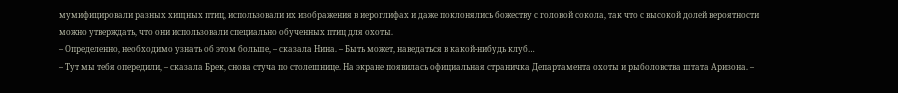мумифицировали разных хищных птиц, использовали их изображения в иероглифах и даже поклонялись божеству с головой сокола, так что с высокой долей вероятности можно утверждать, что они использовали специально обученных птиц для охоты.
– Определенно, необходимо узнать об этом больше, – сказала Нина. – Быть может, наведаться в какой-нибудь клуб…
– Тут мы тебя опередили, – сказала Брек, снова стуча по столешнице. На экране появилась официальная страничка Департамента охоты и рыболовства штата Аризона. –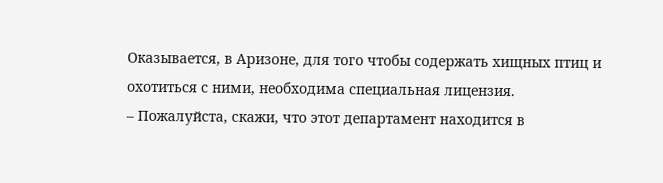Оказывается, в Аризоне, для того чтобы содержать хищных птиц и охотиться с ними, необходима специальная лицензия.
– Пожалуйста, скажи, что этот департамент находится в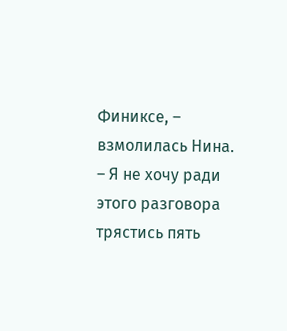Финиксе, – взмолилась Нина. – Я не хочу ради этого разговора трястись пять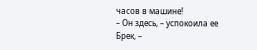часов в машине!
– Он здесь, – успокоила ее Брек, –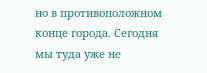но в противоположном конце города. Сегодня мы туда уже не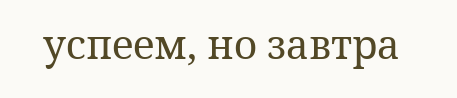успеем, но завтра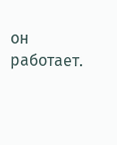он работает.